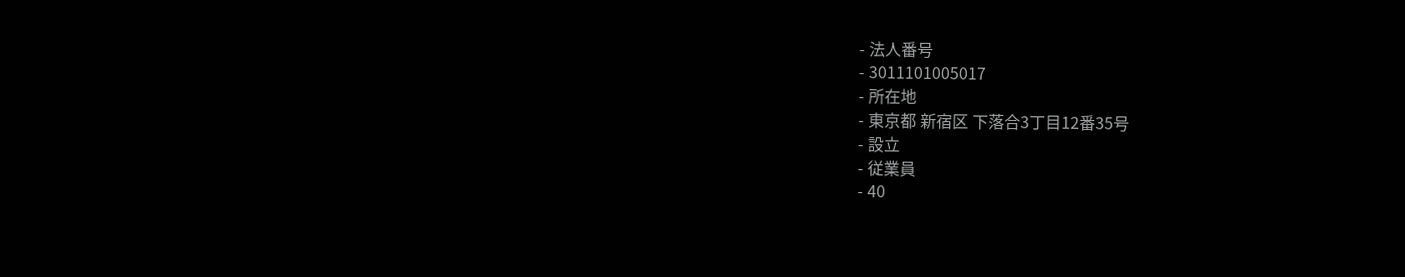- 法人番号
- 3011101005017
- 所在地
- 東京都 新宿区 下落合3丁目12番35号
- 設立
- 従業員
- 40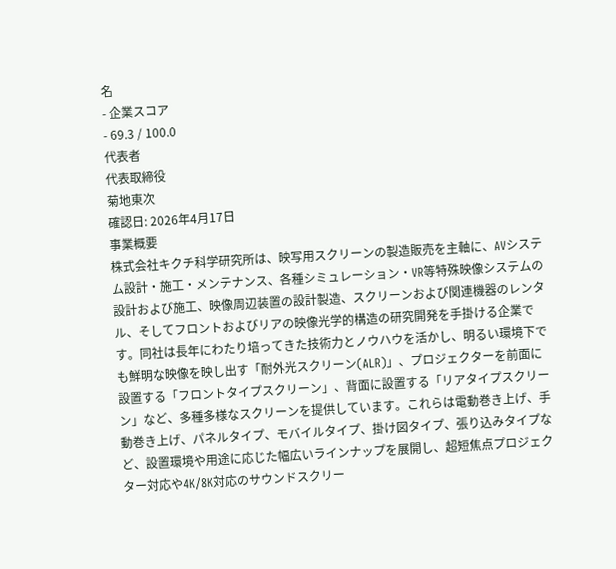名
- 企業スコア
- 69.3 / 100.0
代表者
代表取締役
菊地東次
確認日: 2026年4月17日
事業概要
株式会社キクチ科学研究所は、映写用スクリーンの製造販売を主軸に、AVシステム設計・施工・メンテナンス、各種シミュレーション・VR等特殊映像システムの設計および施工、映像周辺装置の設計製造、スクリーンおよび関連機器のレンタル、そしてフロントおよびリアの映像光学的構造の研究開発を手掛ける企業です。同社は長年にわたり培ってきた技術力とノウハウを活かし、明るい環境下でも鮮明な映像を映し出す「耐外光スクリーン(ALR)」、プロジェクターを前面に設置する「フロントタイプスクリーン」、背面に設置する「リアタイプスクリーン」など、多種多様なスクリーンを提供しています。これらは電動巻き上げ、手動巻き上げ、パネルタイプ、モバイルタイプ、掛け図タイプ、張り込みタイプなど、設置環境や用途に応じた幅広いラインナップを展開し、超短焦点プロジェクター対応や4K/8K対応のサウンドスクリー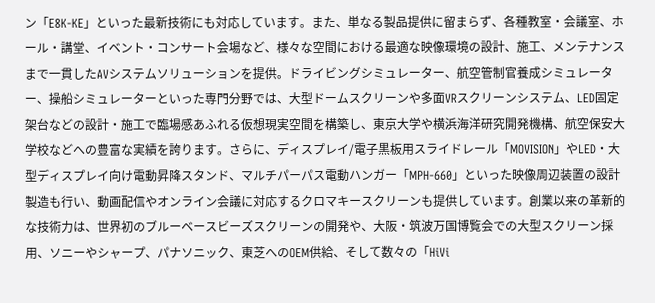ン「E8K-KE」といった最新技術にも対応しています。また、単なる製品提供に留まらず、各種教室・会議室、ホール・講堂、イベント・コンサート会場など、様々な空間における最適な映像環境の設計、施工、メンテナンスまで一貫したAVシステムソリューションを提供。ドライビングシミュレーター、航空管制官養成シミュレーター、操船シミュレーターといった専門分野では、大型ドームスクリーンや多面VRスクリーンシステム、LED固定架台などの設計・施工で臨場感あふれる仮想現実空間を構築し、東京大学や横浜海洋研究開発機構、航空保安大学校などへの豊富な実績を誇ります。さらに、ディスプレイ/電子黒板用スライドレール「MOVISION」やLED・大型ディスプレイ向け電動昇降スタンド、マルチパーパス電動ハンガー「MPH-660」といった映像周辺装置の設計製造も行い、動画配信やオンライン会議に対応するクロマキースクリーンも提供しています。創業以来の革新的な技術力は、世界初のブルーベースビーズスクリーンの開発や、大阪・筑波万国博覧会での大型スクリーン採用、ソニーやシャープ、パナソニック、東芝へのOEM供給、そして数々の「HiVi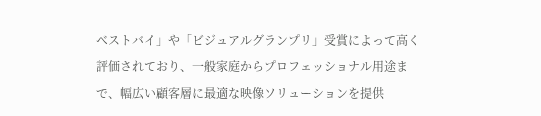ベストバイ」や「ビジュアルグランプリ」受賞によって高く評価されており、一般家庭からプロフェッショナル用途まで、幅広い顧客層に最適な映像ソリューションを提供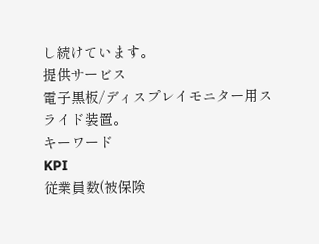し続けています。
提供サービス
電子黒板/ディスプレイモニター用スライド装置。
キーワード
KPI
従業員数(被保険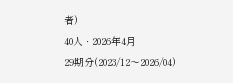者)
40人 · 2026年4月
29期分(2023/12〜2026/04)